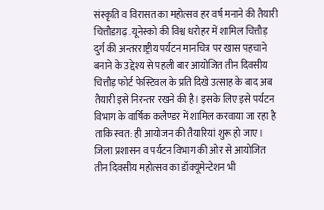संस्कृति व विरासत का महोत्सव हर वर्ष मनाने की तैयारी
चित्तौडग़ढ़. यूनेस्को की विश्व धरोहर में शामिल चित्तौड़ दुर्ग की अन्तरराष्ट्रीय पर्यटन मानचित्र पर खास पहचाने बनाने के उद्देश्य से पहली बार आयोजित तीन दिवसीय चित्तौड़ फोर्ट फेस्टिवल के प्रति दिखे उत्साह के बाद अब तैयारी इसे निरन्तर रखने की है। इसके लिए इसे पर्यटन विभाग के वार्षिक कलैण्डर में शामिल करवाया जा रहा है ताकि स्वत: ही आयोजन की तैयारियां शुरू हो जाए। जिला प्रशासन व पर्यटन विभाग की ओर से आयोजित तीन दिवसीय महोत्सव का डॉक्यूमेन्टेशन भी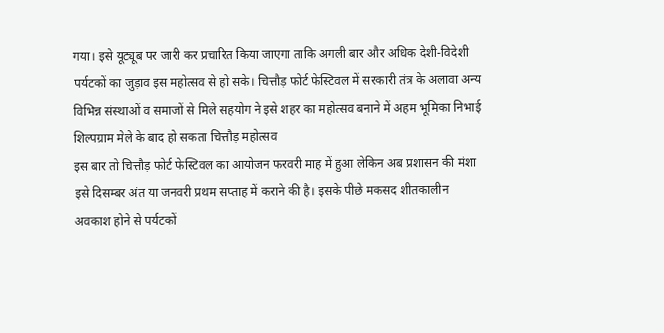गया। इसे यूट्यूब पर जारी कर प्रचारित किया जाएगा ताकि अगली बार और अधिक देशी-विदेशी पर्यटकों का जुड़ाव इस महोत्सव से हो सके। चित्तौड़ फोर्ट फेस्टिवल में सरकारी तंत्र के अलावा अन्य विभिन्न संस्थाओं व समाजों से मिले सहयोग ने इसे शहर का महोत्सव बनाने में अहम भूमिका निभाई
शिल्पग्राम मेले के बाद हो सकता चित्तौड़ महोत्सव
इस बार तो चित्तौड़ फोर्ट फेस्टिवल का आयोजन फरवरी माह में हुआ लेकिन अब प्रशासन की मंशा इसे दिसम्बर अंत या जनवरी प्रथम सप्ताह में कराने की है। इसके पीछे मकसद शीतकालीन अवकाश होने से पर्यटकों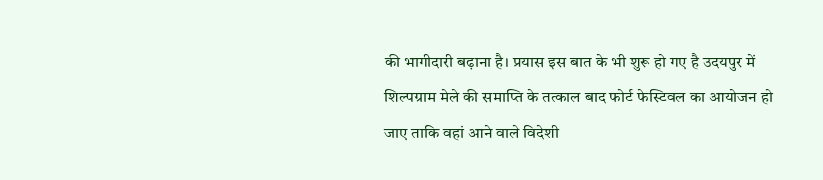की भागीदारी बढ़ाना है। प्रयास इस बात के भी शुरू हो गए है उदयपुर में शिल्पग्राम मेले की समाप्ति के तत्काल बाद फोर्ट फेस्टिवल का आयोजन हो जाए ताकि वहां आने वाले विदेशी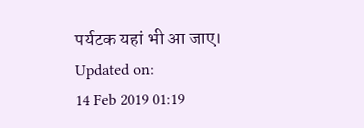पर्यटक यहां भी आ जाए।
Updated on:
14 Feb 2019 01:19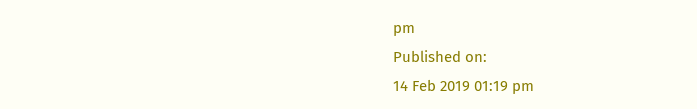pm
Published on:
14 Feb 2019 01:19 pm